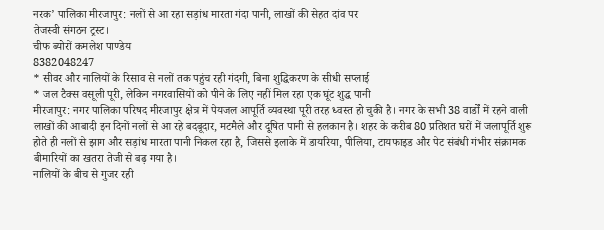नरक’ पालिका मीरजापुर: नलों से आ रहा सड़ांध मारता गंदा पानी, लाखों की सेहत दांव पर
तेजस्वी संगठन ट्रस्ट।
चीफ ब्योरों कमलेश पाण्डेय
8382048247
* सीवर और नालियों के रिसाव से नलों तक पहुंच रही गंदगी, बिना शुद्धिकरण के सीधी सप्लाई
* जल टैक्स वसूली पूरी, लेकिन नगरवासियों को पीने के लिए नहीं मिल रहा एक घूंट शुद्ध पानी
मीरजापुर: नगर पालिका परिषद मीरजापुर क्षेत्र में पेयजल आपूर्ति व्यवस्था पूरी तरह ध्वस्त हो चुकी है। नगर के सभी 38 वार्डों में रहने वाली लाखों की आबादी इन दिनों नलों से आ रहे बदबूदार, मटमैले और दूषित पानी से हलकान है। शहर के करीब 80 प्रतिशत घरों में जलापूर्ति शुरू होते ही नलों से झाग और सड़ांध मारता पानी निकल रहा है, जिससे इलाके में डायरिया, पीलिया, टायफाइड और पेट संबंधी गंभीर संक्रामक बीमारियों का खतरा तेजी से बढ़ गया है।
नालियों के बीच से गुजर रही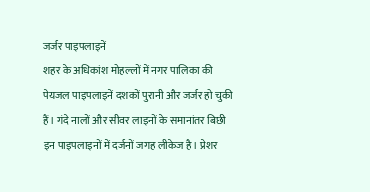जर्जर पाइपलाइनें
शहर के अधिकांश मोहल्लों में नगर पालिका की पेयजल पाइपलाइनें दशकों पुरानी और जर्जर हो चुकी हैं। गंदे नालों और सीवर लाइनों के समानांतर बिछी इन पाइपलाइनों में दर्जनों जगह लीकेज है। प्रेशर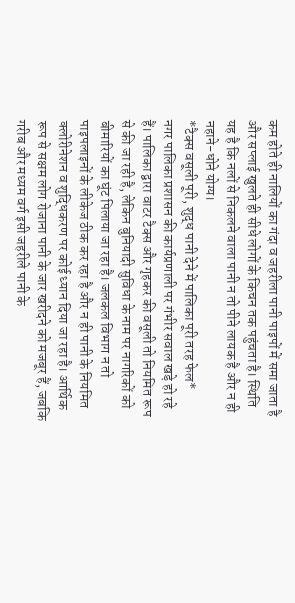कम होते ही नालियों का गंदा व जहरीला पानी पाइपों में समा जाता है और सप्लाई खुलते ही सीधे लोगों के किचन तक पहुंचता है। स्थिति यह है कि नलों से निकलने वाला पानी न तो पीने लायक है और न ही नहाने-धोने योग्य।
*टैक्स वसूली पूरी, शुद्ध पानी देने में पालिका पूरी तरह फेल*
नगर पालिका प्रशासन की कार्यप्रणाली पर गंभीर सवाल खड़े हो रहे हैं। पालिका द्वारा वाटर टैक्स और गृहकर की वसूली तो नियमित रूप से की जा रही है, लेकिन बुनियादी सुविधा के नाम पर नागरिकों को बीमारियों का घूंट पिलाया जा रहा है। जलकल विभाग न तो पाइपलाइनों के लीकेज ठीक कर रहा है और न ही पानी के नियमित क्लोरीनेशन व शुद्धिकरण पर कोई ध्यान दिया जा रहा है। आर्थिक रूप से सक्षम लोग रोजाना पानी के जार खरीदने को मजबूर हैं, जबकि गरीब और मध्यम वर्ग इसी जहरीले पानी के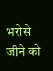भरोसे जीने को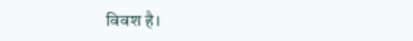विवश है।